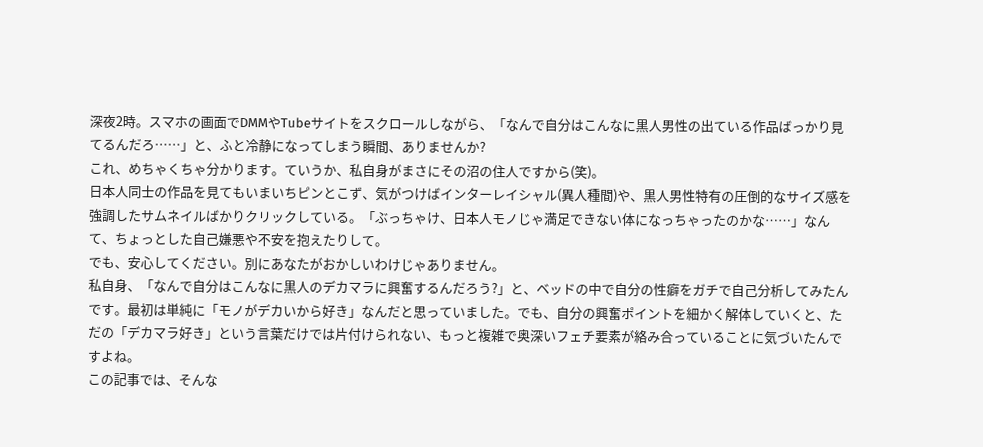深夜2時。スマホの画面でDMMやTubeサイトをスクロールしながら、「なんで自分はこんなに黒人男性の出ている作品ばっかり見てるんだろ……」と、ふと冷静になってしまう瞬間、ありませんか?
これ、めちゃくちゃ分かります。ていうか、私自身がまさにその沼の住人ですから(笑)。
日本人同士の作品を見てもいまいちピンとこず、気がつけばインターレイシャル(異人種間)や、黒人男性特有の圧倒的なサイズ感を強調したサムネイルばかりクリックしている。「ぶっちゃけ、日本人モノじゃ満足できない体になっちゃったのかな……」なんて、ちょっとした自己嫌悪や不安を抱えたりして。
でも、安心してください。別にあなたがおかしいわけじゃありません。
私自身、「なんで自分はこんなに黒人のデカマラに興奮するんだろう?」と、ベッドの中で自分の性癖をガチで自己分析してみたんです。最初は単純に「モノがデカいから好き」なんだと思っていました。でも、自分の興奮ポイントを細かく解体していくと、ただの「デカマラ好き」という言葉だけでは片付けられない、もっと複雑で奥深いフェチ要素が絡み合っていることに気づいたんですよね。
この記事では、そんな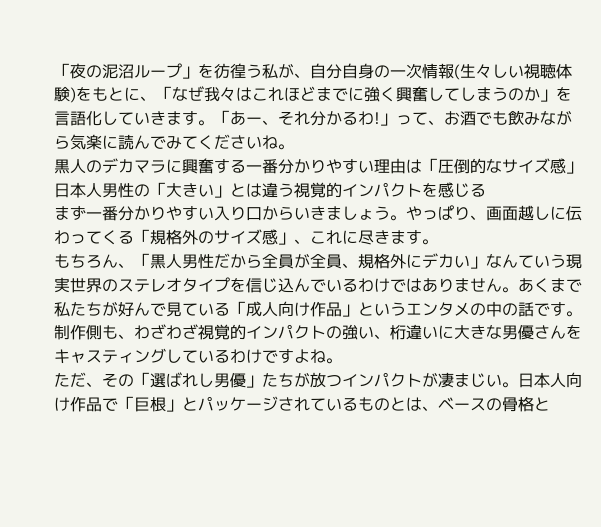「夜の泥沼ループ」を彷徨う私が、自分自身の一次情報(生々しい視聴体験)をもとに、「なぜ我々はこれほどまでに強く興奮してしまうのか」を言語化していきます。「あー、それ分かるわ!」って、お酒でも飲みながら気楽に読んでみてくださいね。
黒人のデカマラに興奮する一番分かりやすい理由は「圧倒的なサイズ感」
日本人男性の「大きい」とは違う視覚的インパクトを感じる
まず一番分かりやすい入り口からいきましょう。やっぱり、画面越しに伝わってくる「規格外のサイズ感」、これに尽きます。
もちろん、「黒人男性だから全員が全員、規格外にデカい」なんていう現実世界のステレオタイプを信じ込んでいるわけではありません。あくまで私たちが好んで見ている「成人向け作品」というエンタメの中の話です。制作側も、わざわざ視覚的インパクトの強い、桁違いに大きな男優さんをキャスティングしているわけですよね。
ただ、その「選ばれし男優」たちが放つインパクトが凄まじい。日本人向け作品で「巨根」とパッケージされているものとは、ベースの骨格と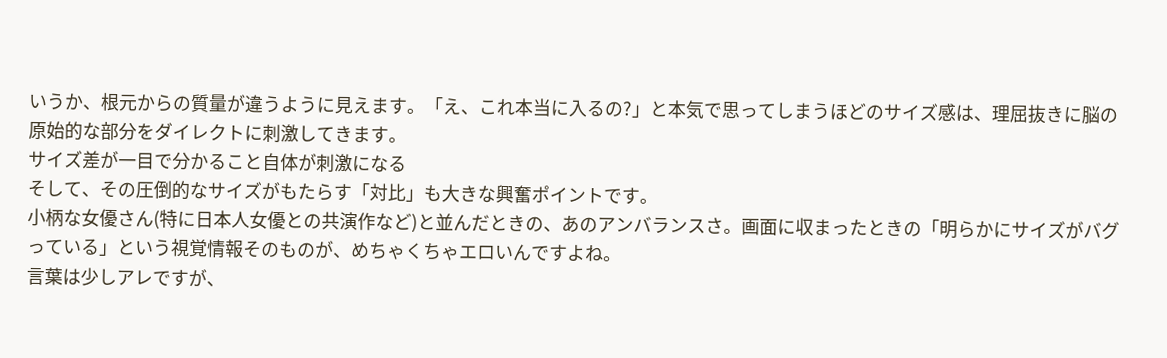いうか、根元からの質量が違うように見えます。「え、これ本当に入るの?」と本気で思ってしまうほどのサイズ感は、理屈抜きに脳の原始的な部分をダイレクトに刺激してきます。
サイズ差が一目で分かること自体が刺激になる
そして、その圧倒的なサイズがもたらす「対比」も大きな興奮ポイントです。
小柄な女優さん(特に日本人女優との共演作など)と並んだときの、あのアンバランスさ。画面に収まったときの「明らかにサイズがバグっている」という視覚情報そのものが、めちゃくちゃエロいんですよね。
言葉は少しアレですが、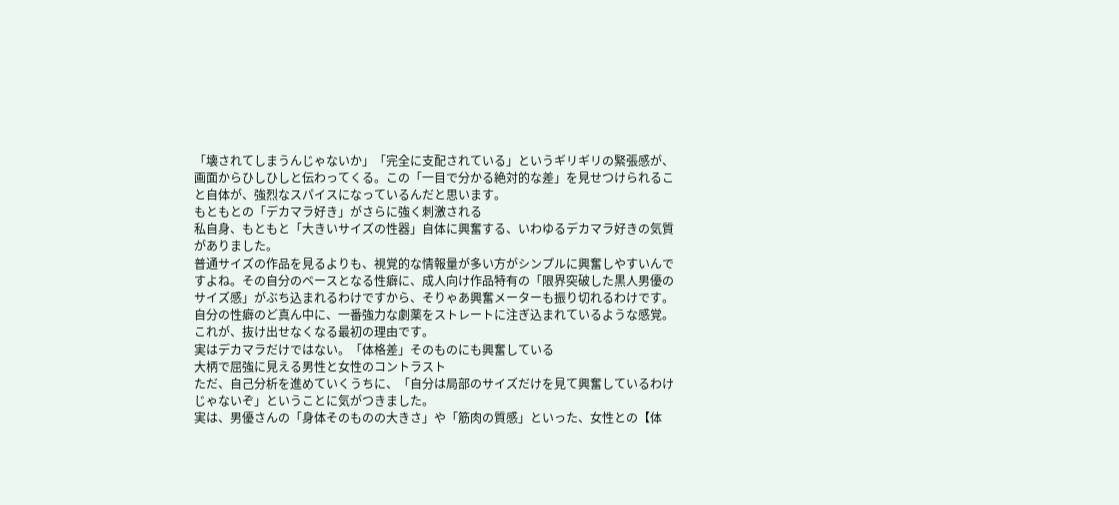「壊されてしまうんじゃないか」「完全に支配されている」というギリギリの緊張感が、画面からひしひしと伝わってくる。この「一目で分かる絶対的な差」を見せつけられること自体が、強烈なスパイスになっているんだと思います。
もともとの「デカマラ好き」がさらに強く刺激される
私自身、もともと「大きいサイズの性器」自体に興奮する、いわゆるデカマラ好きの気質がありました。
普通サイズの作品を見るよりも、視覚的な情報量が多い方がシンプルに興奮しやすいんですよね。その自分のベースとなる性癖に、成人向け作品特有の「限界突破した黒人男優のサイズ感」がぶち込まれるわけですから、そりゃあ興奮メーターも振り切れるわけです。
自分の性癖のど真ん中に、一番強力な劇薬をストレートに注ぎ込まれているような感覚。これが、抜け出せなくなる最初の理由です。
実はデカマラだけではない。「体格差」そのものにも興奮している
大柄で屈強に見える男性と女性のコントラスト
ただ、自己分析を進めていくうちに、「自分は局部のサイズだけを見て興奮しているわけじゃないぞ」ということに気がつきました。
実は、男優さんの「身体そのものの大きさ」や「筋肉の質感」といった、女性との【体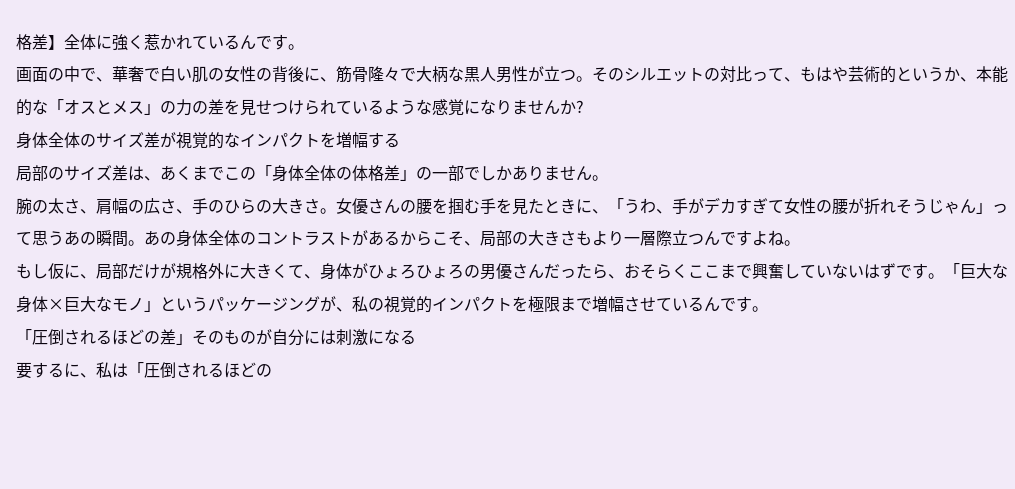格差】全体に強く惹かれているんです。
画面の中で、華奢で白い肌の女性の背後に、筋骨隆々で大柄な黒人男性が立つ。そのシルエットの対比って、もはや芸術的というか、本能的な「オスとメス」の力の差を見せつけられているような感覚になりませんか?
身体全体のサイズ差が視覚的なインパクトを増幅する
局部のサイズ差は、あくまでこの「身体全体の体格差」の一部でしかありません。
腕の太さ、肩幅の広さ、手のひらの大きさ。女優さんの腰を掴む手を見たときに、「うわ、手がデカすぎて女性の腰が折れそうじゃん」って思うあの瞬間。あの身体全体のコントラストがあるからこそ、局部の大きさもより一層際立つんですよね。
もし仮に、局部だけが規格外に大きくて、身体がひょろひょろの男優さんだったら、おそらくここまで興奮していないはずです。「巨大な身体×巨大なモノ」というパッケージングが、私の視覚的インパクトを極限まで増幅させているんです。
「圧倒されるほどの差」そのものが自分には刺激になる
要するに、私は「圧倒されるほどの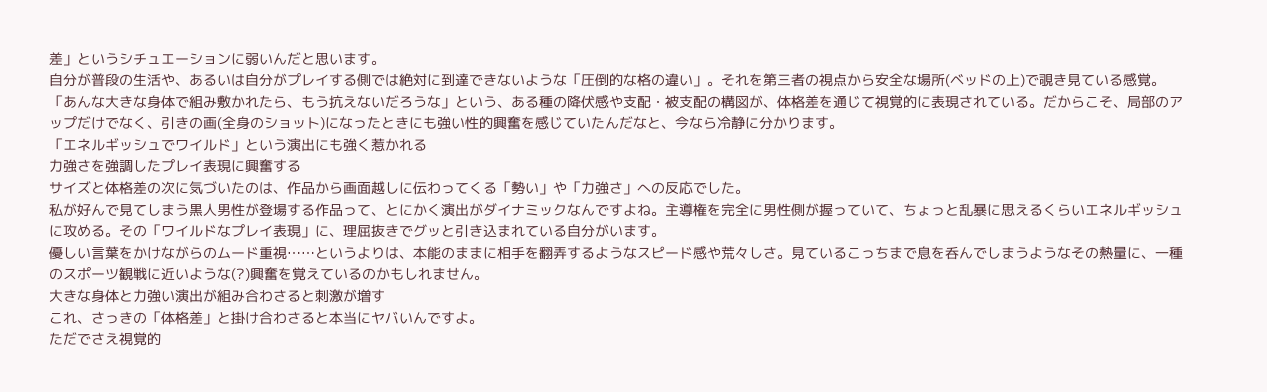差」というシチュエーションに弱いんだと思います。
自分が普段の生活や、あるいは自分がプレイする側では絶対に到達できないような「圧倒的な格の違い」。それを第三者の視点から安全な場所(ベッドの上)で覗き見ている感覚。
「あんな大きな身体で組み敷かれたら、もう抗えないだろうな」という、ある種の降伏感や支配・被支配の構図が、体格差を通じて視覚的に表現されている。だからこそ、局部のアップだけでなく、引きの画(全身のショット)になったときにも強い性的興奮を感じていたんだなと、今なら冷静に分かります。
「エネルギッシュでワイルド」という演出にも強く惹かれる
力強さを強調したプレイ表現に興奮する
サイズと体格差の次に気づいたのは、作品から画面越しに伝わってくる「勢い」や「力強さ」への反応でした。
私が好んで見てしまう黒人男性が登場する作品って、とにかく演出がダイナミックなんですよね。主導権を完全に男性側が握っていて、ちょっと乱暴に思えるくらいエネルギッシュに攻める。その「ワイルドなプレイ表現」に、理屈抜きでグッと引き込まれている自分がいます。
優しい言葉をかけながらのムード重視……というよりは、本能のままに相手を翻弄するようなスピード感や荒々しさ。見ているこっちまで息を呑んでしまうようなその熱量に、一種のスポーツ観戦に近いような(?)興奮を覚えているのかもしれません。
大きな身体と力強い演出が組み合わさると刺激が増す
これ、さっきの「体格差」と掛け合わさると本当にヤバいんですよ。
ただでさえ視覚的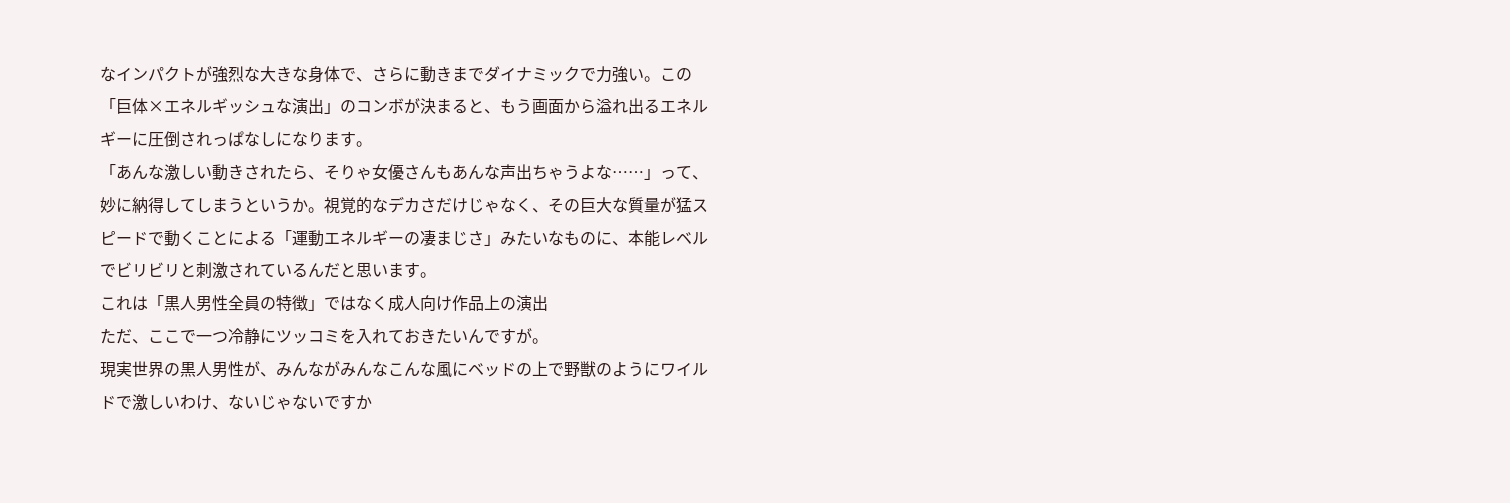なインパクトが強烈な大きな身体で、さらに動きまでダイナミックで力強い。この「巨体×エネルギッシュな演出」のコンボが決まると、もう画面から溢れ出るエネルギーに圧倒されっぱなしになります。
「あんな激しい動きされたら、そりゃ女優さんもあんな声出ちゃうよな……」って、妙に納得してしまうというか。視覚的なデカさだけじゃなく、その巨大な質量が猛スピードで動くことによる「運動エネルギーの凄まじさ」みたいなものに、本能レベルでビリビリと刺激されているんだと思います。
これは「黒人男性全員の特徴」ではなく成人向け作品上の演出
ただ、ここで一つ冷静にツッコミを入れておきたいんですが。
現実世界の黒人男性が、みんながみんなこんな風にベッドの上で野獣のようにワイルドで激しいわけ、ないじゃないですか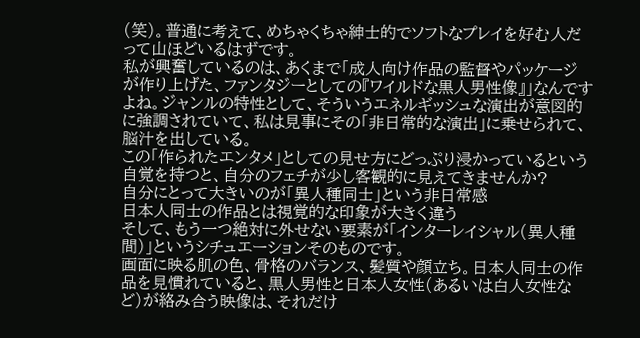(笑)。普通に考えて、めちゃくちゃ紳士的でソフトなプレイを好む人だって山ほどいるはずです。
私が興奮しているのは、あくまで「成人向け作品の監督やパッケージが作り上げた、ファンタジーとしての『ワイルドな黒人男性像』」なんですよね。ジャンルの特性として、そういうエネルギッシュな演出が意図的に強調されていて、私は見事にその「非日常的な演出」に乗せられて、脳汁を出している。
この「作られたエンタメ」としての見せ方にどっぷり浸かっているという自覚を持つと、自分のフェチが少し客観的に見えてきませんか?
自分にとって大きいのが「異人種同士」という非日常感
日本人同士の作品とは視覚的な印象が大きく違う
そして、もう一つ絶対に外せない要素が「インターレイシャル(異人種間)」というシチュエーションそのものです。
画面に映る肌の色、骨格のバランス、髪質や顔立ち。日本人同士の作品を見慣れていると、黒人男性と日本人女性(あるいは白人女性など)が絡み合う映像は、それだけ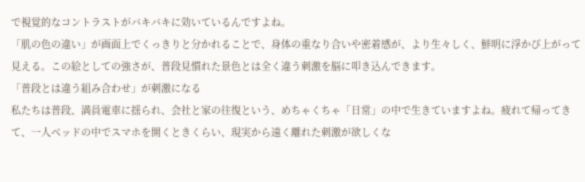で視覚的なコントラストがバキバキに効いているんですよね。
「肌の色の違い」が画面上でくっきりと分かれることで、身体の重なり合いや密着感が、より生々しく、鮮明に浮かび上がって見える。この絵としての強さが、普段見慣れた景色とは全く違う刺激を脳に叩き込んできます。
「普段とは違う組み合わせ」が刺激になる
私たちは普段、満員電車に揺られ、会社と家の往復という、めちゃくちゃ「日常」の中で生きていますよね。疲れて帰ってきて、一人ベッドの中でスマホを開くときくらい、現実から遠く離れた刺激が欲しくな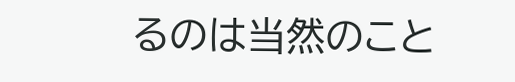るのは当然のこと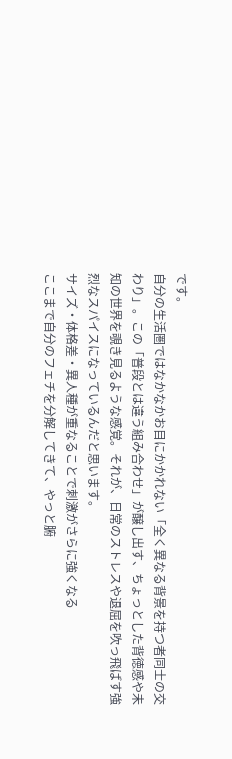です。
自分の生活圏ではなかなかお目にかかれない「全く異なる背景を持つ者同士の交わり」。この「普段とは違う組み合わせ」が醸し出す、ちょっとした背徳感や未知の世界を覗き見るような感覚。それが、日常のストレスや退屈を吹っ飛ばす強烈なスパイスになっているんだと思います。
サイズ・体格差・異人種が重なることで刺激がさらに強くなる
ここまで自分のフェチを分解してきて、やっと腑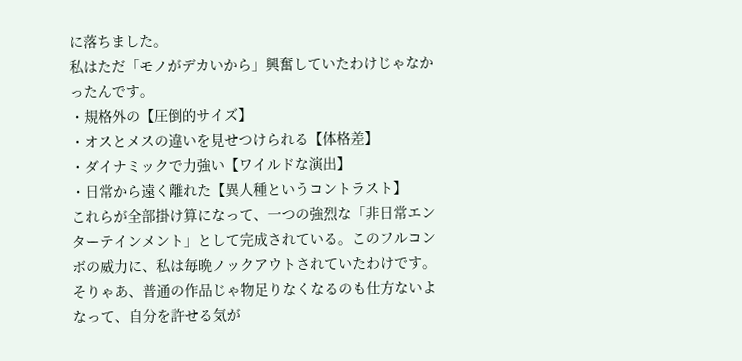に落ちました。
私はただ「モノがデカいから」興奮していたわけじゃなかったんです。
・規格外の【圧倒的サイズ】
・オスとメスの違いを見せつけられる【体格差】
・ダイナミックで力強い【ワイルドな演出】
・日常から遠く離れた【異人種というコントラスト】
これらが全部掛け算になって、一つの強烈な「非日常エンターテインメント」として完成されている。このフルコンボの威力に、私は毎晩ノックアウトされていたわけです。そりゃあ、普通の作品じゃ物足りなくなるのも仕方ないよなって、自分を許せる気が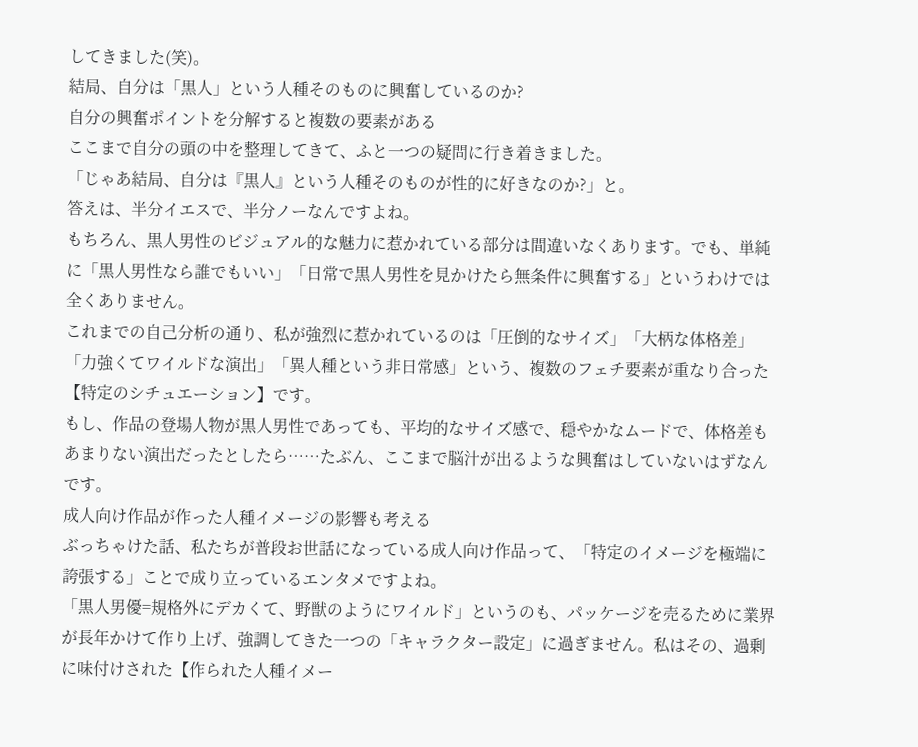してきました(笑)。
結局、自分は「黒人」という人種そのものに興奮しているのか?
自分の興奮ポイントを分解すると複数の要素がある
ここまで自分の頭の中を整理してきて、ふと一つの疑問に行き着きました。
「じゃあ結局、自分は『黒人』という人種そのものが性的に好きなのか?」と。
答えは、半分イエスで、半分ノーなんですよね。
もちろん、黒人男性のビジュアル的な魅力に惹かれている部分は間違いなくあります。でも、単純に「黒人男性なら誰でもいい」「日常で黒人男性を見かけたら無条件に興奮する」というわけでは全くありません。
これまでの自己分析の通り、私が強烈に惹かれているのは「圧倒的なサイズ」「大柄な体格差」「力強くてワイルドな演出」「異人種という非日常感」という、複数のフェチ要素が重なり合った【特定のシチュエーション】です。
もし、作品の登場人物が黒人男性であっても、平均的なサイズ感で、穏やかなムードで、体格差もあまりない演出だったとしたら……たぶん、ここまで脳汁が出るような興奮はしていないはずなんです。
成人向け作品が作った人種イメージの影響も考える
ぶっちゃけた話、私たちが普段お世話になっている成人向け作品って、「特定のイメージを極端に誇張する」ことで成り立っているエンタメですよね。
「黒人男優=規格外にデカくて、野獣のようにワイルド」というのも、パッケージを売るために業界が長年かけて作り上げ、強調してきた一つの「キャラクター設定」に過ぎません。私はその、過剰に味付けされた【作られた人種イメー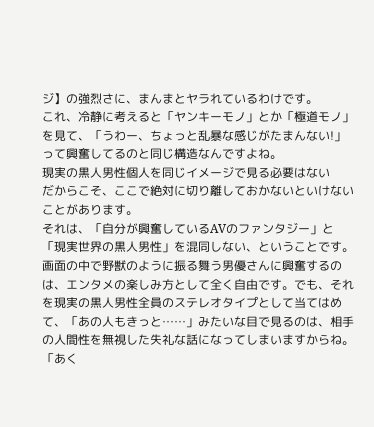ジ】の強烈さに、まんまとヤラれているわけです。
これ、冷静に考えると「ヤンキーモノ」とか「極道モノ」を見て、「うわー、ちょっと乱暴な感じがたまんない!」って興奮してるのと同じ構造なんですよね。
現実の黒人男性個人を同じイメージで見る必要はない
だからこそ、ここで絶対に切り離しておかないといけないことがあります。
それは、「自分が興奮しているAVのファンタジー」と「現実世界の黒人男性」を混同しない、ということです。
画面の中で野獣のように振る舞う男優さんに興奮するのは、エンタメの楽しみ方として全く自由です。でも、それを現実の黒人男性全員のステレオタイプとして当てはめて、「あの人もきっと……」みたいな目で見るのは、相手の人間性を無視した失礼な話になってしまいますからね。
「あく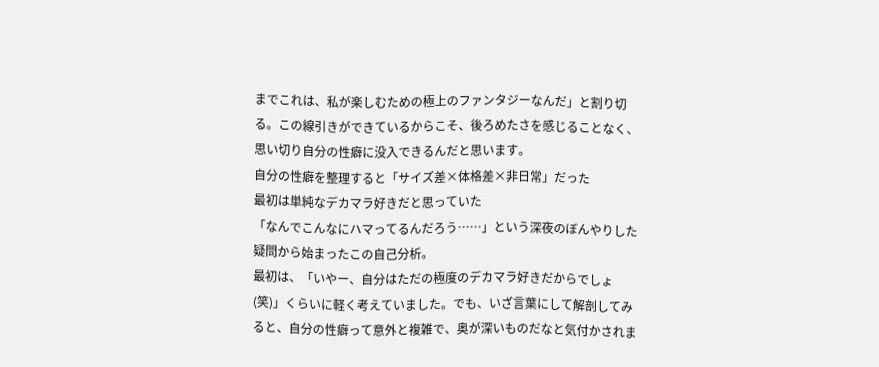までこれは、私が楽しむための極上のファンタジーなんだ」と割り切る。この線引きができているからこそ、後ろめたさを感じることなく、思い切り自分の性癖に没入できるんだと思います。
自分の性癖を整理すると「サイズ差×体格差×非日常」だった
最初は単純なデカマラ好きだと思っていた
「なんでこんなにハマってるんだろう……」という深夜のぼんやりした疑問から始まったこの自己分析。
最初は、「いやー、自分はただの極度のデカマラ好きだからでしょ(笑)」くらいに軽く考えていました。でも、いざ言葉にして解剖してみると、自分の性癖って意外と複雑で、奥が深いものだなと気付かされま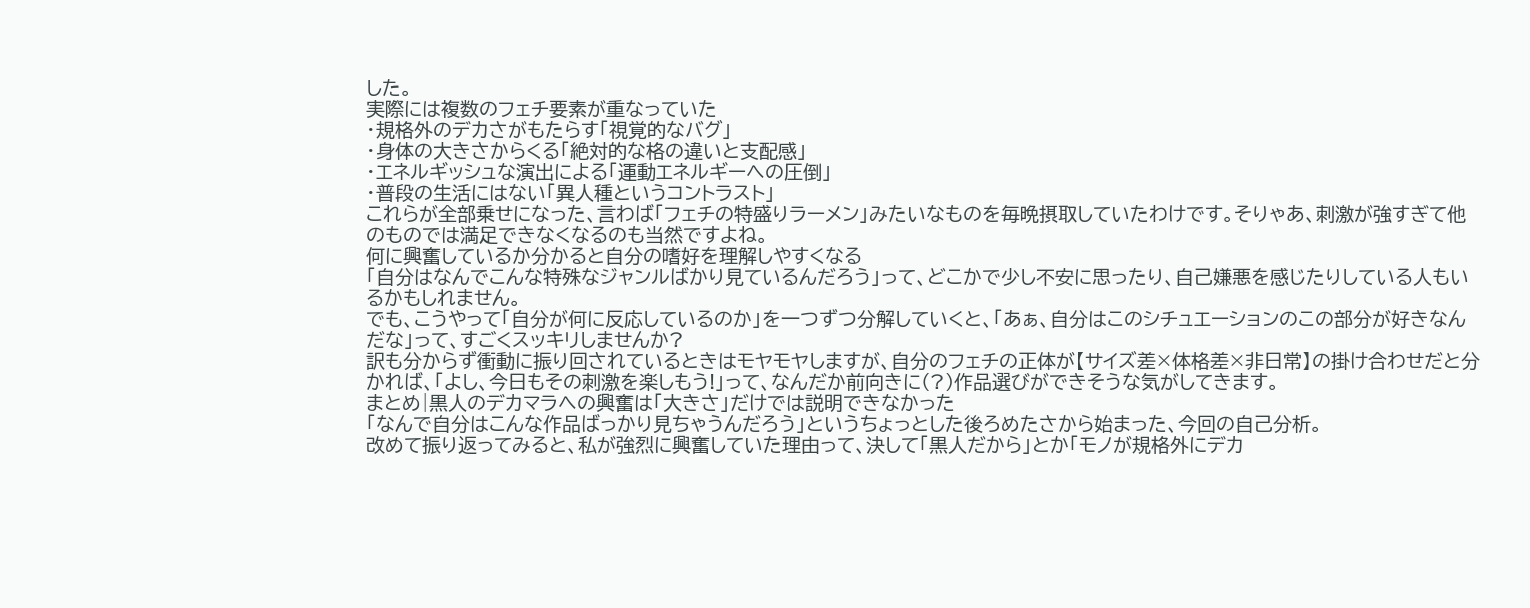した。
実際には複数のフェチ要素が重なっていた
・規格外のデカさがもたらす「視覚的なバグ」
・身体の大きさからくる「絶対的な格の違いと支配感」
・エネルギッシュな演出による「運動エネルギーへの圧倒」
・普段の生活にはない「異人種というコントラスト」
これらが全部乗せになった、言わば「フェチの特盛りラーメン」みたいなものを毎晩摂取していたわけです。そりゃあ、刺激が強すぎて他のものでは満足できなくなるのも当然ですよね。
何に興奮しているか分かると自分の嗜好を理解しやすくなる
「自分はなんでこんな特殊なジャンルばかり見ているんだろう」って、どこかで少し不安に思ったり、自己嫌悪を感じたりしている人もいるかもしれません。
でも、こうやって「自分が何に反応しているのか」を一つずつ分解していくと、「あぁ、自分はこのシチュエーションのこの部分が好きなんだな」って、すごくスッキリしませんか?
訳も分からず衝動に振り回されているときはモヤモヤしますが、自分のフェチの正体が【サイズ差×体格差×非日常】の掛け合わせだと分かれば、「よし、今日もその刺激を楽しもう!」って、なんだか前向きに(?)作品選びができそうな気がしてきます。
まとめ|黒人のデカマラへの興奮は「大きさ」だけでは説明できなかった
「なんで自分はこんな作品ばっかり見ちゃうんだろう」というちょっとした後ろめたさから始まった、今回の自己分析。
改めて振り返ってみると、私が強烈に興奮していた理由って、決して「黒人だから」とか「モノが規格外にデカ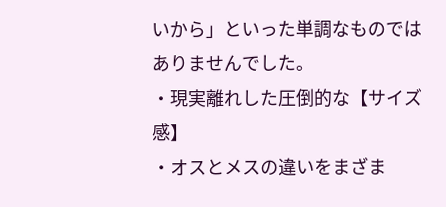いから」といった単調なものではありませんでした。
・現実離れした圧倒的な【サイズ感】
・オスとメスの違いをまざま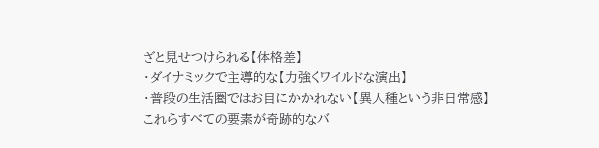ざと見せつけられる【体格差】
・ダイナミックで主導的な【力強くワイルドな演出】
・普段の生活圏ではお目にかかれない【異人種という非日常感】
これらすべての要素が奇跡的なバ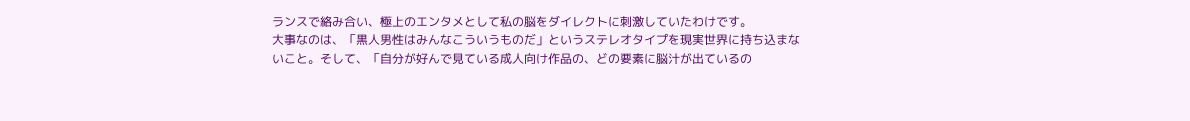ランスで絡み合い、極上のエンタメとして私の脳をダイレクトに刺激していたわけです。
大事なのは、「黒人男性はみんなこういうものだ」というステレオタイプを現実世界に持ち込まないこと。そして、「自分が好んで見ている成人向け作品の、どの要素に脳汁が出ているの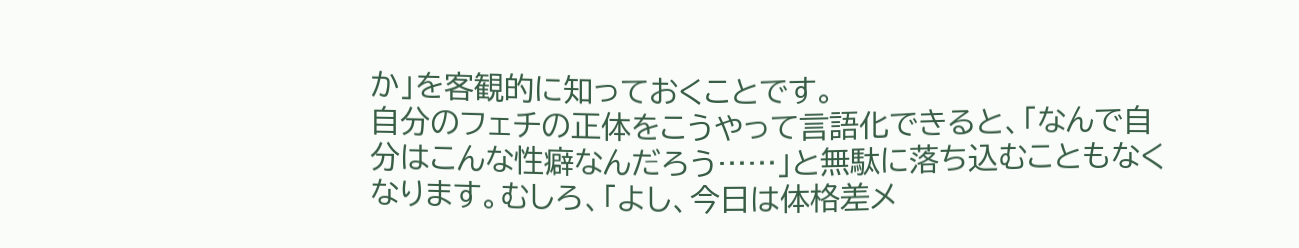か」を客観的に知っておくことです。
自分のフェチの正体をこうやって言語化できると、「なんで自分はこんな性癖なんだろう……」と無駄に落ち込むこともなくなります。むしろ、「よし、今日は体格差メ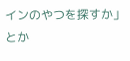インのやつを探すか」とか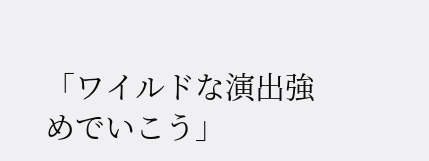「ワイルドな演出強めでいこう」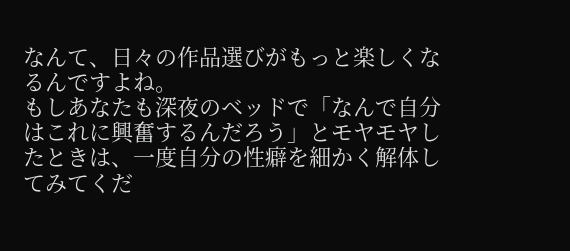なんて、日々の作品選びがもっと楽しくなるんですよね。
もしあなたも深夜のベッドで「なんで自分はこれに興奮するんだろう」とモヤモヤしたときは、一度自分の性癖を細かく解体してみてくだ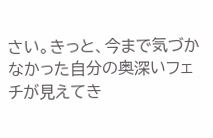さい。きっと、今まで気づかなかった自分の奥深いフェチが見えてき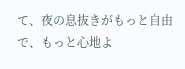て、夜の息抜きがもっと自由で、もっと心地よ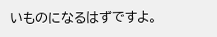いものになるはずですよ。